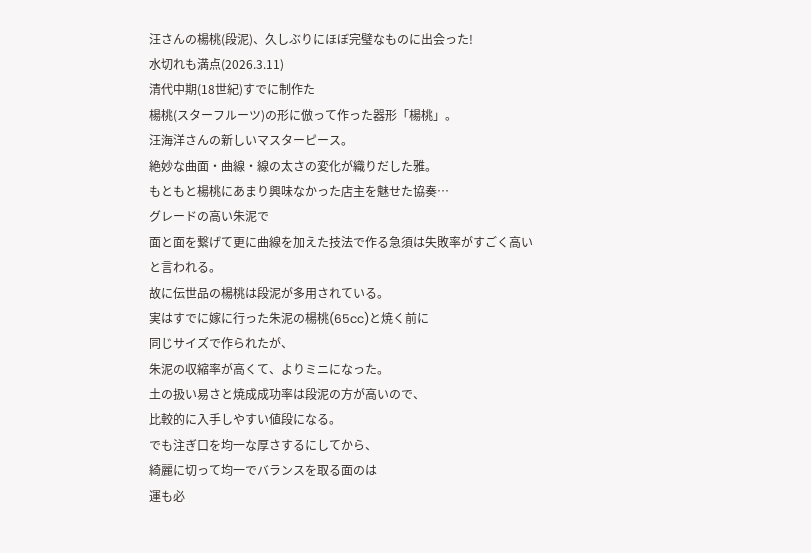汪さんの楊桃(段泥)、久しぶりにほぼ完璧なものに出会った!
水切れも満点(2026.3.11)
清代中期(18世紀)すでに制作た
楊桃(スターフルーツ)の形に倣って作った器形「楊桃」。
汪海洋さんの新しいマスターピース。
絶妙な曲面・曲線・線の太さの変化が織りだした雅。
もともと楊桃にあまり興味なかった店主を魅せた協奏…
グレードの高い朱泥で
面と面を繋げて更に曲線を加えた技法で作る急須は失敗率がすごく高いと言われる。
故に伝世品の楊桃は段泥が多用されている。
実はすでに嫁に行った朱泥の楊桃(65cc)と焼く前に
同じサイズで作られたが、
朱泥の収縮率が高くて、よりミニになった。
土の扱い易さと焼成成功率は段泥の方が高いので、
比較的に入手しやすい値段になる。
でも注ぎ口を均一な厚さするにしてから、
綺麗に切って均一でバランスを取る面のは
運も必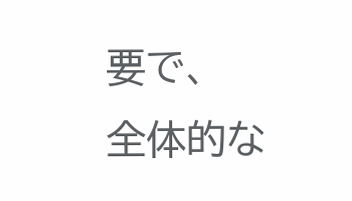要で、
全体的な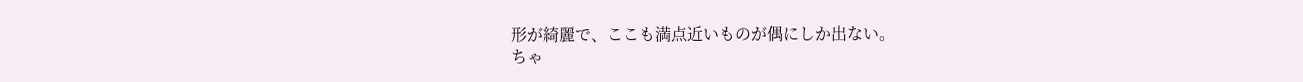形が綺麗で、ここも満点近いものが偶にしか出ない。
ちゃ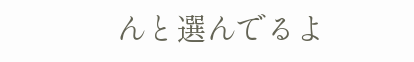んと選んでるよ